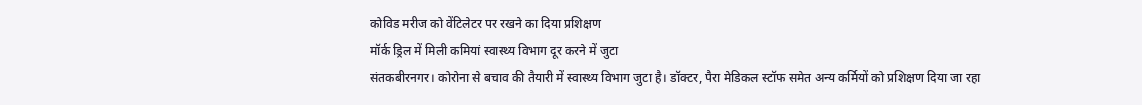कोविड मरीज को वेंटिलेटर पर रखने का दिया प्रशिक्षण
मॉर्क ड्रिल में मिली कमियां स्वास्थ्य विभाग दूर करने में जुटा
संतकबीरनगर। कोरोना से बचाव की तैयारी में स्वास्थ्य विभाग जुटा है। डॉक्टर, पैरा मेडिकल स्टॉफ समेत अन्य कर्मियों को प्रशिक्षण दिया जा रहा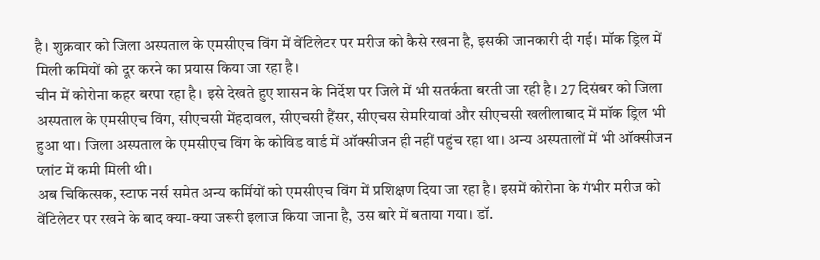है। शुक्रवार को जिला अस्पताल के एमसीएच विंग में वेंटिलेटर पर मरीज को कैसे रखना है, इसकी जानकारी दी गई। मॉक ड्रिल में मिली कमियों को दूर करने का प्रयास किया जा रहा है।
चीन में कोरोना कहर बरपा रहा है। इसे देखते हुए शासन के निर्देश पर जिले में भी सतर्कता बरती जा रही है। 27 दिसंबर को जिला अस्पताल के एमसीएच विंग, सीएचसी मेंहदावल, सीएचसी हैंसर, सीएचस सेमरियावां और सीएचसी खलीलाबाद में मॉक ड्रिल भी हुआ था। जिला अस्पताल के एमसीएच विंग के कोविड वार्ड में ऑक्सीजन ही नहीं पहुंच रहा था। अन्य अस्पतालों में भी ऑक्सीजन प्लांट में कमी मिली थी।
अब चिकित्सक, स्टाफ नर्स समेत अन्य कर्मियों को एमसीएच विंग में प्रशिक्षण दिया जा रहा है। इसमें कोरोना के गंभीर मरीज को वेंटिलेटर पर रखने के बाद क्या-क्या जरूरी इलाज किया जाना है, उस बारे में बताया गया। डॉ.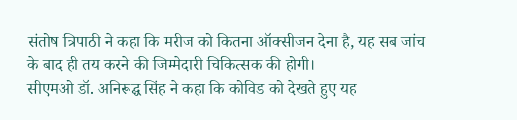संतोष त्रिपाठी ने कहा कि मरीज को कितना ऑक्सीजन देना है, यह सब जांच के बाद ही तय करने की जिम्मेदारी चिकित्सक की होगी।
सीएमओ डॉ. अनिरूद्घ सिंह ने कहा कि कोविड को देखते हुए यह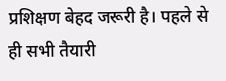प्रशिक्षण बेहद जरूरी है। पहले से ही सभी तैयारी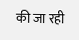की जा रही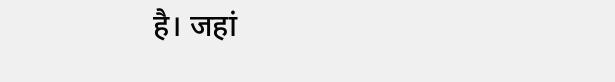है। जहां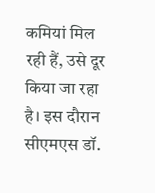कमियां मिल रही हैं, उसे दूर किया जा रहा है। इस दौरान सीएमएस डॉ.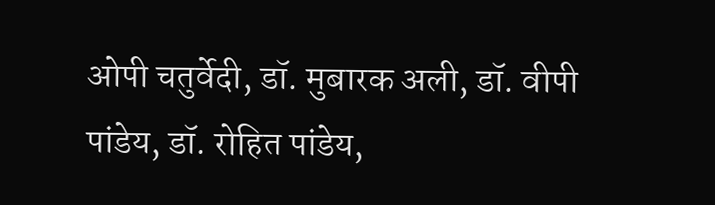ओपी चतुर्वेदी, डॉ. मुबारक अली, डॉ. वीपी पांडेय, डॉ. रोहित पांडेय,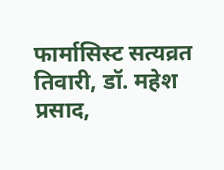फार्मासिस्ट सत्यव्रत तिवारी, डॉ. महेश प्रसाद,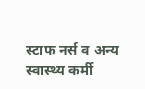स्टाफ नर्स व अन्य स्वास्थ्य कर्मी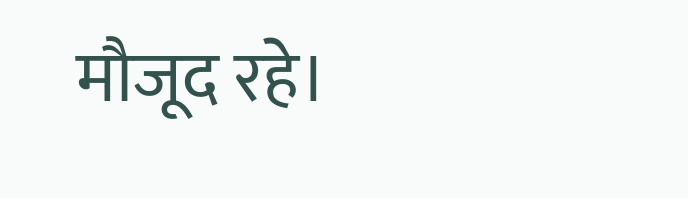मौजूद रहे।